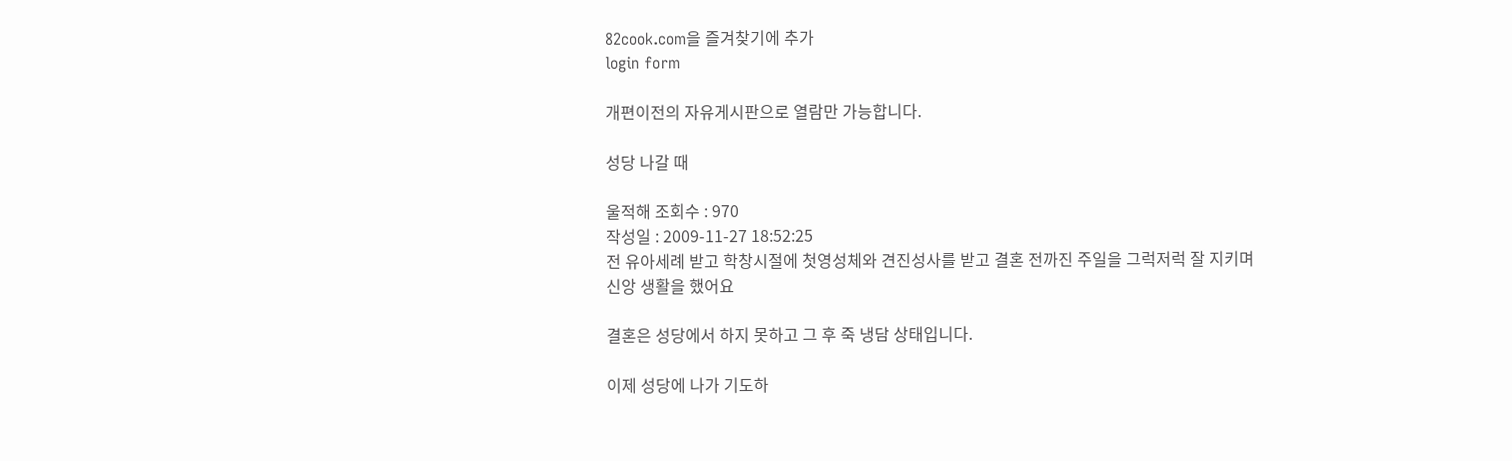82cook.com을 즐겨찾기에 추가
login form

개편이전의 자유게시판으로 열람만 가능합니다.

성당 나갈 때

울적해 조회수 : 970
작성일 : 2009-11-27 18:52:25
전 유아세례 받고 학창시절에 첫영성체와 견진성사를 받고 결혼 전까진 주일을 그럭저럭 잘 지키며
신앙 생활을 했어요

결혼은 성당에서 하지 못하고 그 후 죽 냉담 상태입니다.

이제 성당에 나가 기도하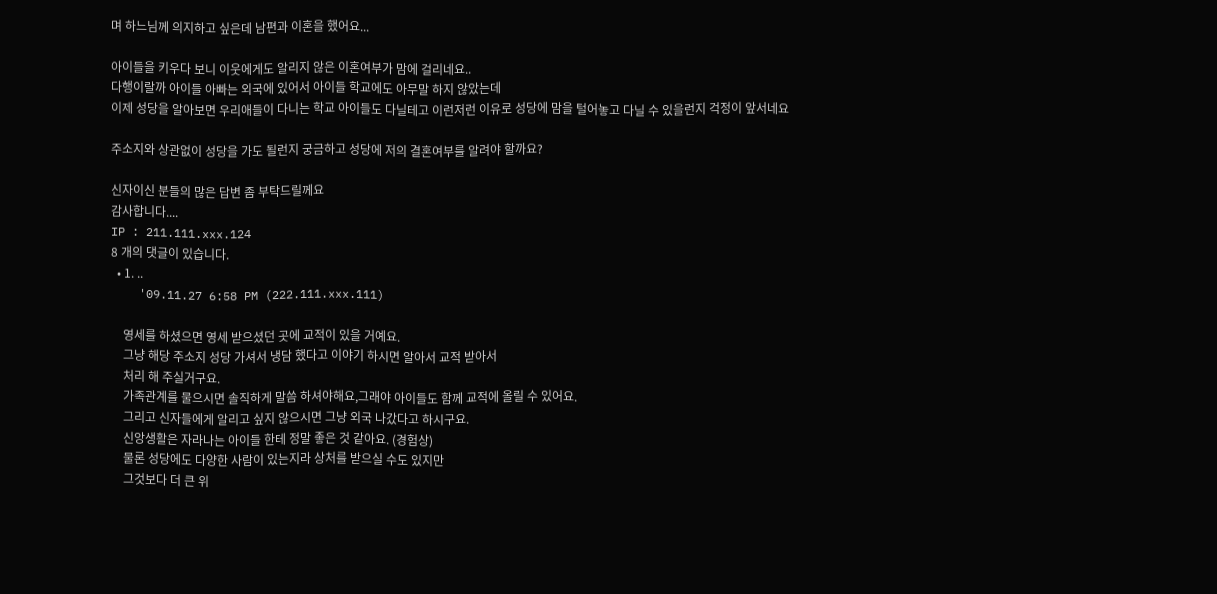며 하느님께 의지하고 싶은데 남편과 이혼을 했어요...

아이들을 키우다 보니 이웃에게도 알리지 않은 이혼여부가 맘에 걸리네요..
다행이랄까 아이들 아빠는 외국에 있어서 아이들 학교에도 아무말 하지 않았는데
이제 성당을 알아보면 우리애들이 다니는 학교 아이들도 다닐테고 이런저런 이유로 성당에 맘을 털어놓고 다닐 수 있을런지 걱정이 앞서네요

주소지와 상관없이 성당을 가도 될런지 궁금하고 성당에 저의 결혼여부를 알려야 할까요?

신자이신 분들의 많은 답변 좀 부탁드릴께요
감사합니다....
IP : 211.111.xxx.124
8 개의 댓글이 있습니다.
  • 1. ..
    '09.11.27 6:58 PM (222.111.xxx.111)

    영세를 하셨으면 영세 받으셨던 곳에 교적이 있을 거예요.
    그냥 해당 주소지 성당 가셔서 냉담 했다고 이야기 하시면 알아서 교적 받아서
    처리 해 주실거구요.
    가족관계를 물으시면 솔직하게 말씀 하셔야해요,그래야 아이들도 함께 교적에 올릴 수 있어요.
    그리고 신자들에게 알리고 싶지 않으시면 그냥 외국 나갔다고 하시구요.
    신앙생활은 자라나는 아이들 한테 정말 좋은 것 같아요. (경험상)
    물론 성당에도 다양한 사람이 있는지라 상처를 받으실 수도 있지만
    그것보다 더 큰 위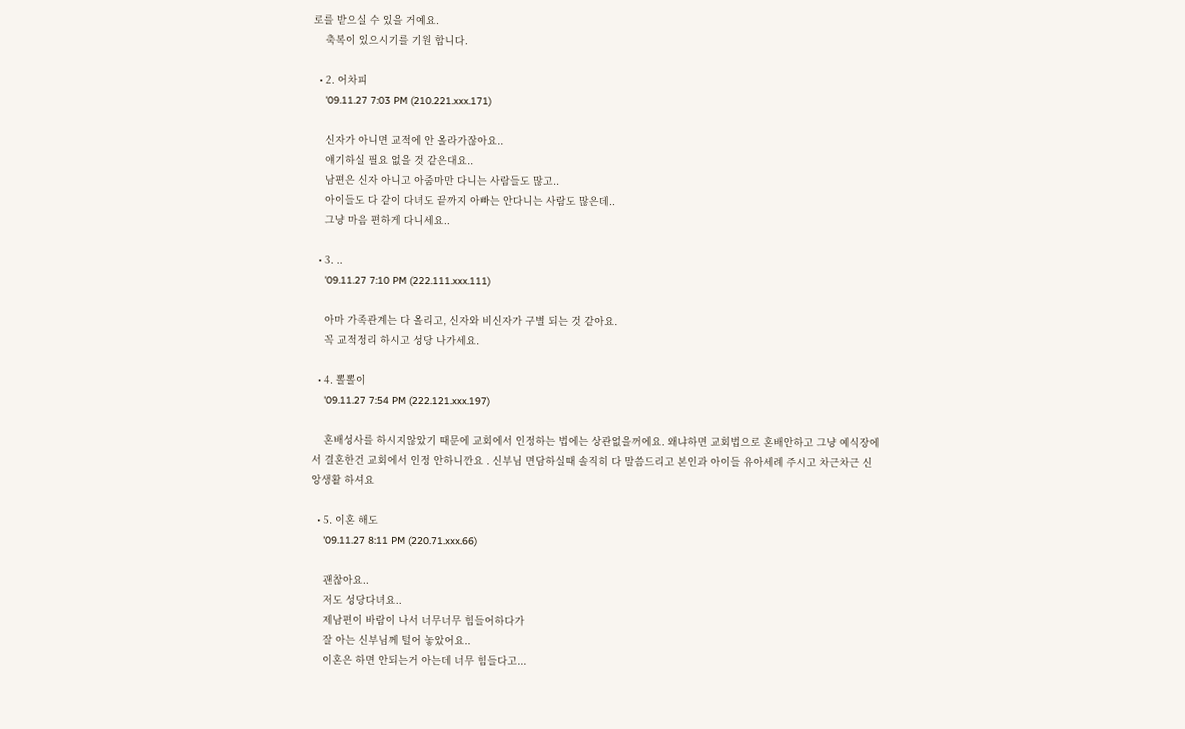로를 받으실 수 있을 거예요.
    축복이 있으시기를 기원 합니다.

  • 2. 어차피
    '09.11.27 7:03 PM (210.221.xxx.171)

    신자가 아니면 교적에 안 올라가잖아요..
    얘기하실 필요 없을 것 같은대요..
    남편은 신자 아니고 아줌마만 다니는 사람들도 많고..
    아이들도 다 같이 다녀도 끝까지 아빠는 안다니는 사람도 많은데..
    그냥 마음 편하게 다니세요..

  • 3. ..
    '09.11.27 7:10 PM (222.111.xxx.111)

    아마 가족관계는 다 올리고, 신자와 비신자가 구별 되는 것 같아요.
    꼭 교적정리 하시고 성당 나가세요.

  • 4. 뽈뽈이
    '09.11.27 7:54 PM (222.121.xxx.197)

    혼배성사를 하시지않았기 때문에 교회에서 인정하는 법에는 상관없을꺼에요. 왜냐하면 교회법으로 혼배안하고 그냥 예식장에서 결혼한건 교회에서 인정 안하니깐요 . 신부님 면담하실때 솔직히 다 말씀드리고 본인과 아이들 유아세례 주시고 차근차근 신앙생활 하셔요

  • 5. 이혼 해도
    '09.11.27 8:11 PM (220.71.xxx.66)

    괜찮아요..
    저도 성당다녀요..
    제남편이 바람이 나서 너무너무 힘들어하다가
    잘 아는 신부님께 털어 놓았어요..
    이혼은 하면 안되는거 아는데 너무 힘들다고...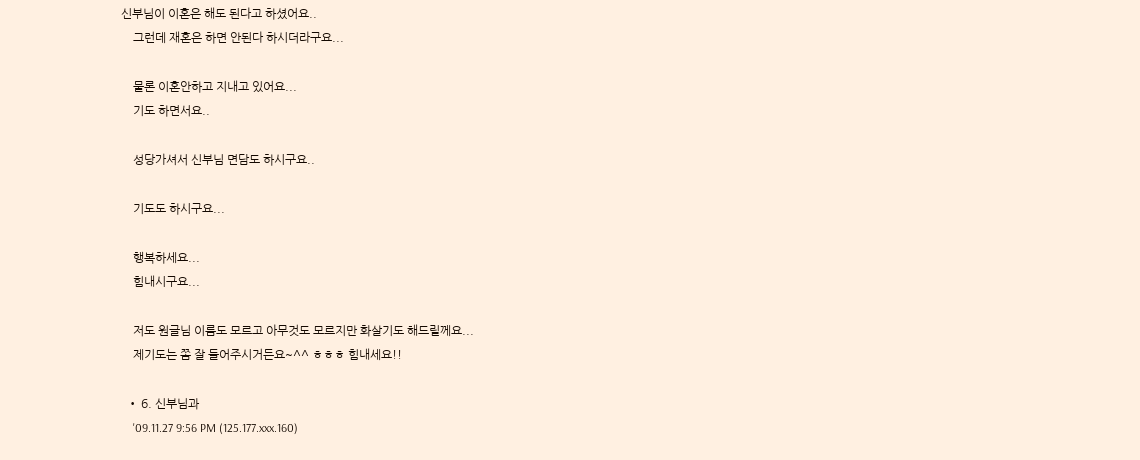신부님이 이혼은 해도 된다고 하셨어요..
    그런데 재혼은 하면 안된다 하시더라구요...

    물론 이혼안하고 지내고 있어요...
    기도 하면서요..

    성당가셔서 신부님 면담도 하시구요..

    기도도 하시구요...

    행복하세요...
    힘내시구요...

    저도 원글님 이름도 모르고 아무것도 모르지만 화살기도 해드릴께요...
    제기도는 쫌 잘 들어주시거든요~^^ ㅎㅎㅎ 힘내세요!!

  • 6. 신부님과
    '09.11.27 9:56 PM (125.177.xxx.160)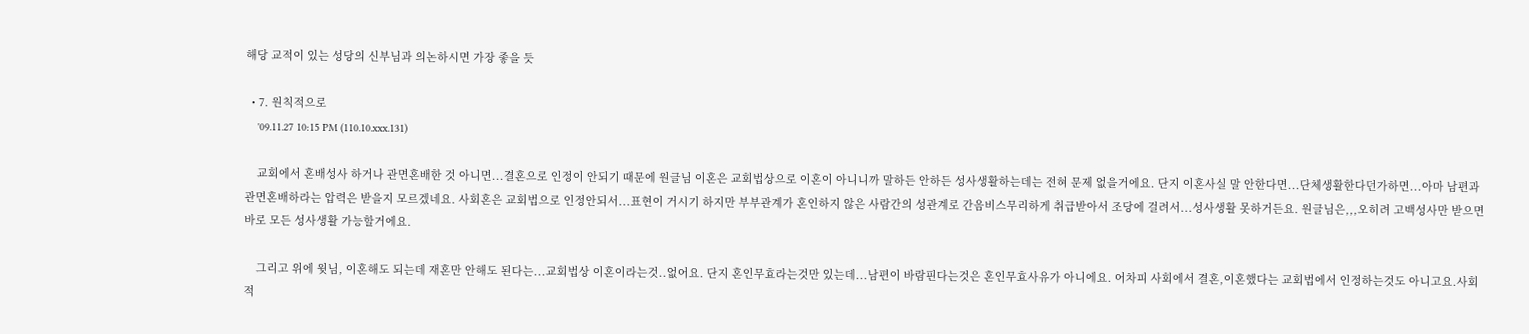해당 교적이 있는 성당의 신부님과 의논하시면 가장 좋을 듯

  • 7. 원칙적으로
    '09.11.27 10:15 PM (110.10.xxx.131)

    교회에서 혼배성사 하거나 관면혼배한 것 아니면...결혼으로 인정이 안되기 때문에 원글님 이혼은 교회법상으로 이혼이 아니니까 말하든 안하든 성사생활하는데는 전혀 문제 없을거에요. 단지 이혼사실 말 안한다면...단체생활한다던가하면...아마 남편과 관면혼배하라는 압력은 받을지 모르겠네요. 사회혼은 교회법으로 인정안되서...표현이 거시기 하지만 부부관계가 혼인하지 않은 사람간의 성관계로 간음비스무리하게 취급받아서 조당에 걸려서...성사생활 못하거든요. 원글님은,,,오히려 고백성사만 받으면 바로 모든 성사생활 가능할거에요.

    그리고 위에 윗님, 이혼해도 되는데 재혼만 안해도 된다는...교회법상 이혼이라는것..없어요. 단지 혼인무효라는것만 있는데...남편이 바람핀다는것은 혼인무효사유가 아니에요. 어차피 사회에서 결혼,이혼했다는 교회법에서 인정하는것도 아니고요.사회적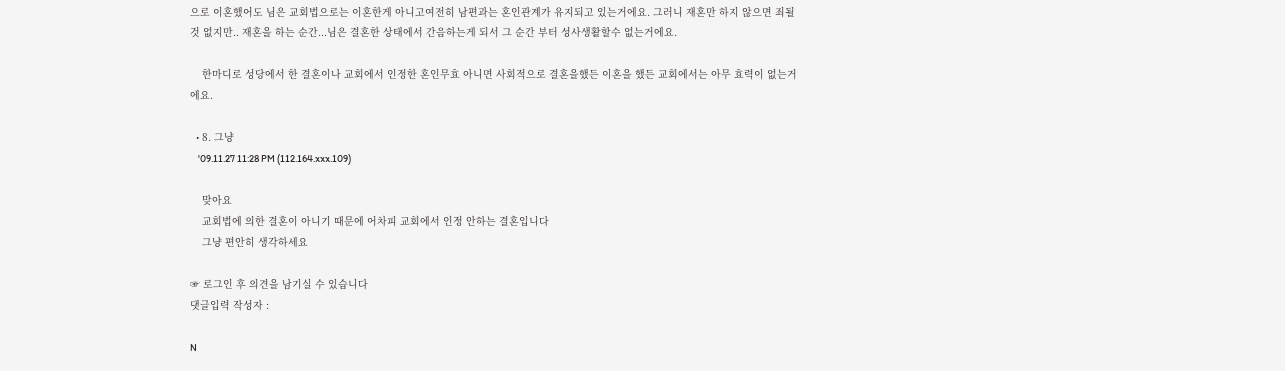으로 이혼했어도 님은 교회법으로는 이혼한게 아니고여전히 남편과는 혼인관계가 유지되고 있는거에요. 그러니 재혼만 하지 않으면 죄될것 없지만.. 재혼을 하는 순간...님은 결혼한 상태에서 간음하는게 되서 그 순간 부터 성사생활할수 없는거에요.

    한마디로 성당에서 한 결혼이나 교회에서 인정한 혼인무효 아니면 사회적으로 결혼을했든 이혼을 했든 교회에서는 아무 효력이 없는거에요.

  • 8. 그냥
    '09.11.27 11:28 PM (112.164.xxx.109)

    맞아요
    교회법에 의한 결혼이 아니기 때문에 어차피 교회에서 인정 안하는 결혼입니다
    그냥 편안히 생각하세요

☞ 로그인 후 의견을 남기실 수 있습니다
댓글입력 작성자 :

N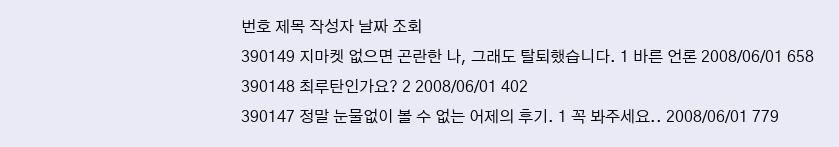번호 제목 작성자 날짜 조회
390149 지마켓 없으면 곤란한 나, 그래도 탈퇴했습니다. 1 바른 언론 2008/06/01 658
390148 최루탄인가요? 2 2008/06/01 402
390147 정말 눈물없이 볼 수 없는 어제의 후기. 1 꼭 봐주세요.. 2008/06/01 779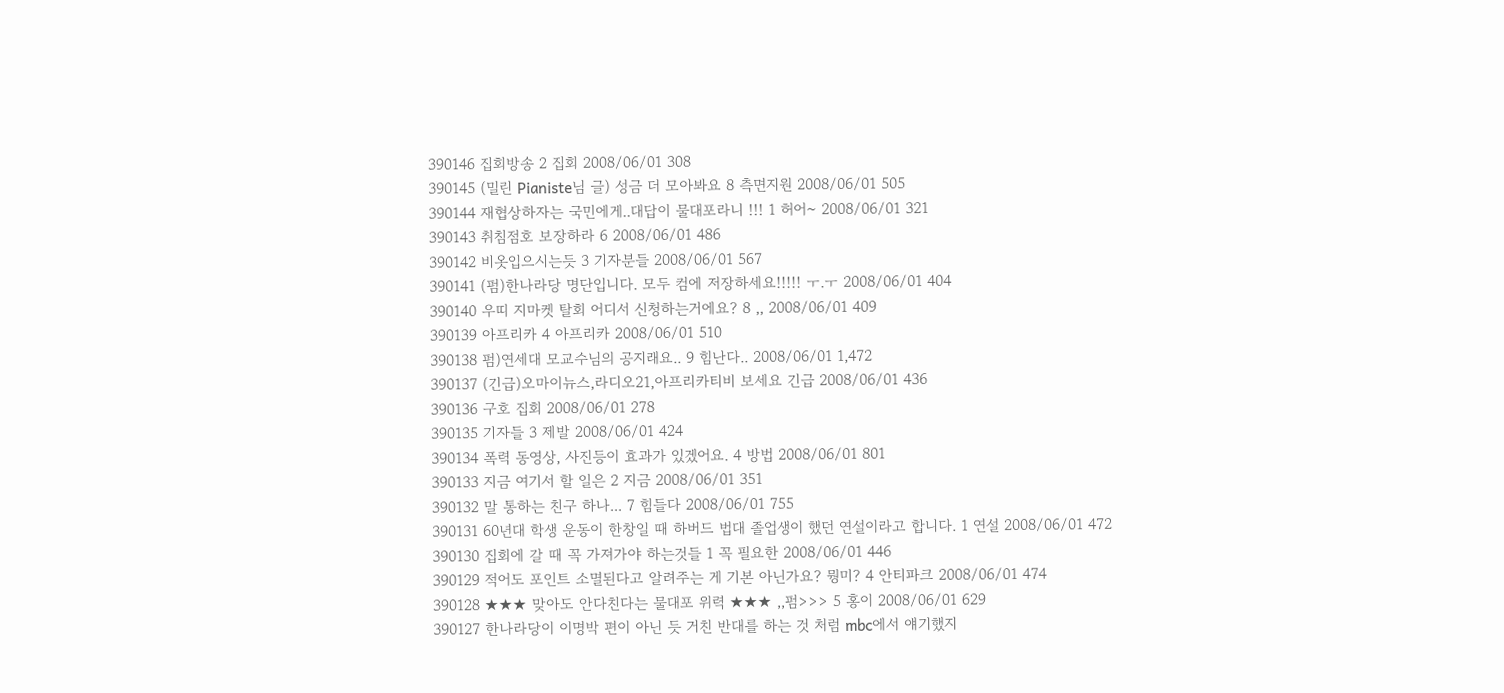390146 집회방송 2 집회 2008/06/01 308
390145 (밀린 Pianiste님 글) 성금 더 모아봐요 8 측면지원 2008/06/01 505
390144 재협상하자는 국민에게..대답이 물대포라니 !!! 1 허어~ 2008/06/01 321
390143 취침점호 보장하라 6 2008/06/01 486
390142 비옷입으시는듯 3 기자분들 2008/06/01 567
390141 (펌)한나라당 명단입니다. 모두 컴에 저장하세요!!!!! ㅜ.ㅜ 2008/06/01 404
390140 우띠 지마켓 탈회 어디서 신청하는거에요? 8 ,, 2008/06/01 409
390139 아프리카 4 아프리카 2008/06/01 510
390138 펌)연세대 모교수님의 공지래요.. 9 힘난다.. 2008/06/01 1,472
390137 (긴급)오마이뉴스,라디오21,아프리카티비 보세요 긴급 2008/06/01 436
390136 구호 집회 2008/06/01 278
390135 기자들 3 제발 2008/06/01 424
390134 폭력 동영상, 사진등이 효과가 있겠어요. 4 방법 2008/06/01 801
390133 지금 여기서 할 일은 2 지금 2008/06/01 351
390132 말 통하는 친구 하나... 7 힘들다 2008/06/01 755
390131 60년대 학생 운동이 한창일 때 하버드 법대 졸업생이 했던 연설이라고 합니다. 1 연설 2008/06/01 472
390130 집회에 갈 때 꼭 가져가야 하는것들 1 꼭 필요한 2008/06/01 446
390129 적어도 포인트 소멸된다고 알려주는 게 기본 아닌가요? 뭥미? 4 안티파크 2008/06/01 474
390128 ★★★ 맞아도 안다친다는 물대포 위력 ★★★ ,,펌>>> 5 홍이 2008/06/01 629
390127 한나라당이 이명박 편이 아닌 듯 거친 반대를 하는 것 처럼 mbc에서 얘기했지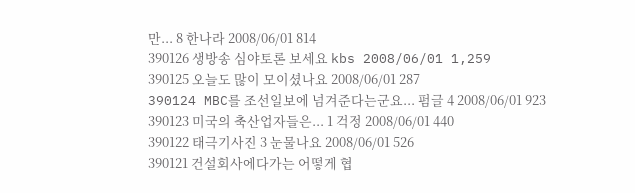만... 8 한나라 2008/06/01 814
390126 생방송 심야토론 보세요 kbs 2008/06/01 1,259
390125 오늘도 많이 모이셨나요 2008/06/01 287
390124 MBC를 조선일보에 넘겨준다는군요... 펌글 4 2008/06/01 923
390123 미국의 축산업자들은... 1 걱정 2008/06/01 440
390122 태극기사진 3 눈물나요 2008/06/01 526
390121 건설회사에다가는 어떻게 협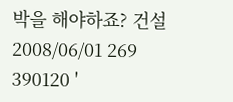박을 해야하죠? 건설 2008/06/01 269
390120 '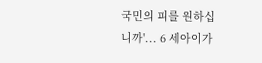국민의 피를 원하십니까'... 6 세아이가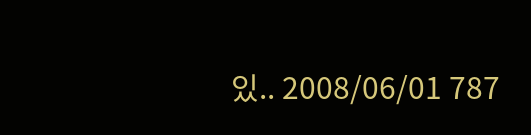있.. 2008/06/01 787